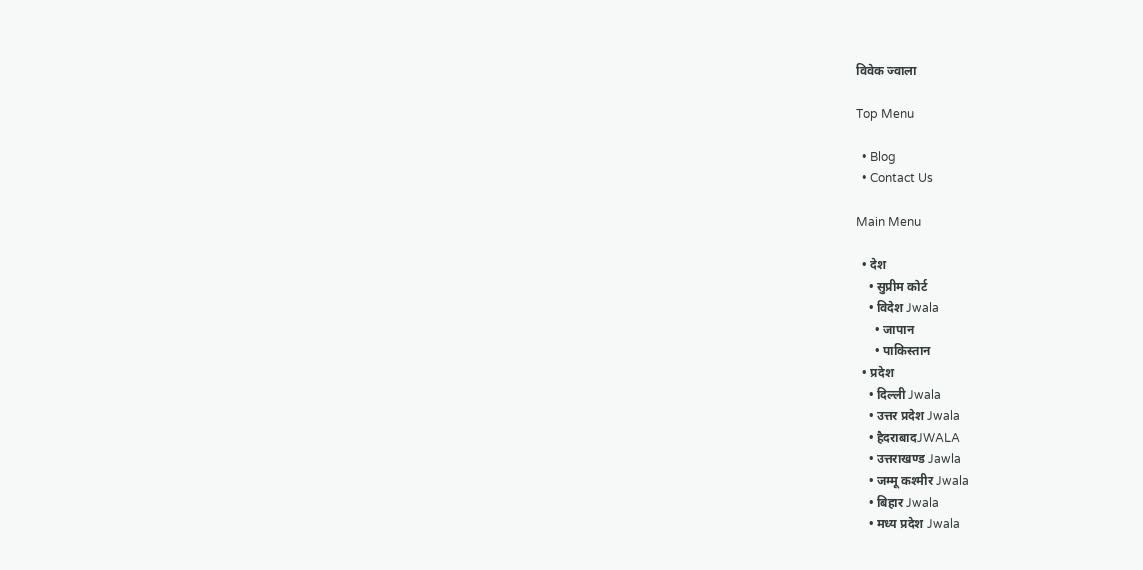विवेक ज्वाला

Top Menu

  • Blog
  • Contact Us

Main Menu

  • देश
    • सुप्रीम कोर्ट
    • विदेश Jwala
      • जापान
      • पाकिस्तान
  • प्रदेश
    • दिल्ली Jwala
    • उत्तर प्रदेश Jwala
    • हैदराबादJWALA
    • उत्तराखण्ड Jawla
    • जम्मू कश्मीर Jwala
    • बिहार Jwala
    • मध्य प्रदेश Jwala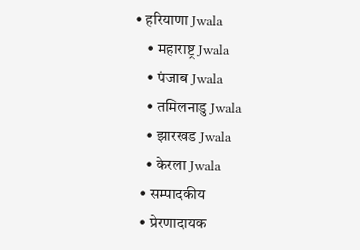• हरियाणा Jwala
    • महाराष्ट्र Jwala
    • पंजाब Jwala
    • तमिलनाडु Jwala
    • झारखड Jwala
    • केरला Jwala
  • सम्पादकीय
  • प्रेरणादायक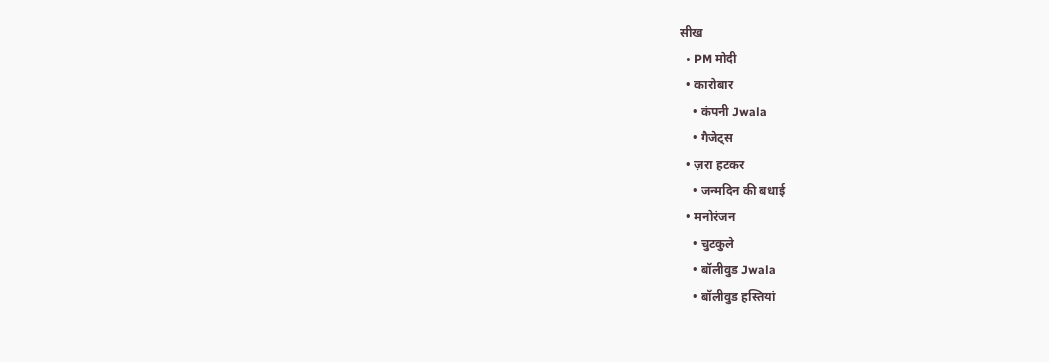सीख
  • PM मोदी
  • कारोबार
    • कंपनी Jwala
    • गैजेट्स
  • ज़रा हटकर
    • जन्मदिन की बधाई
  • मनोरंजन
    • चुटकुले
    • बॉलीवुड Jwala
    • बॉलीवुड हस्तियां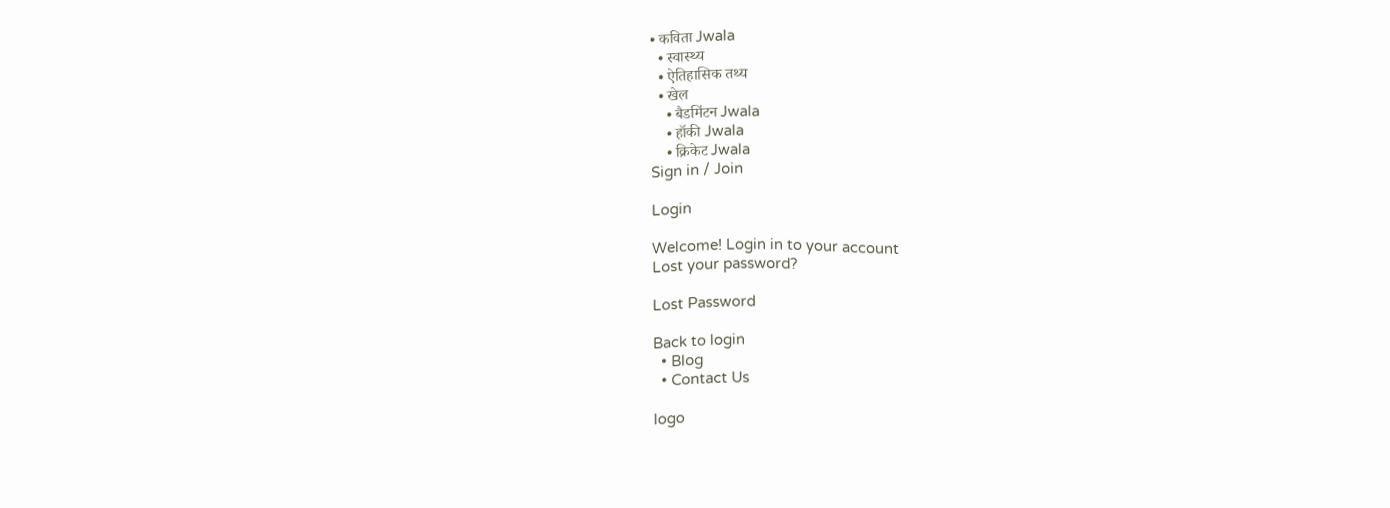• कविता Jwala
  • स्वास्थ्य
  • ऐतिहासिक तथ्य
  • खेल
    • बैडमिंटन Jwala
    • हॉकी Jwala
    • क्रिकेट Jwala
Sign in / Join

Login

Welcome! Login in to your account
Lost your password?

Lost Password

Back to login
  • Blog
  • Contact Us

logo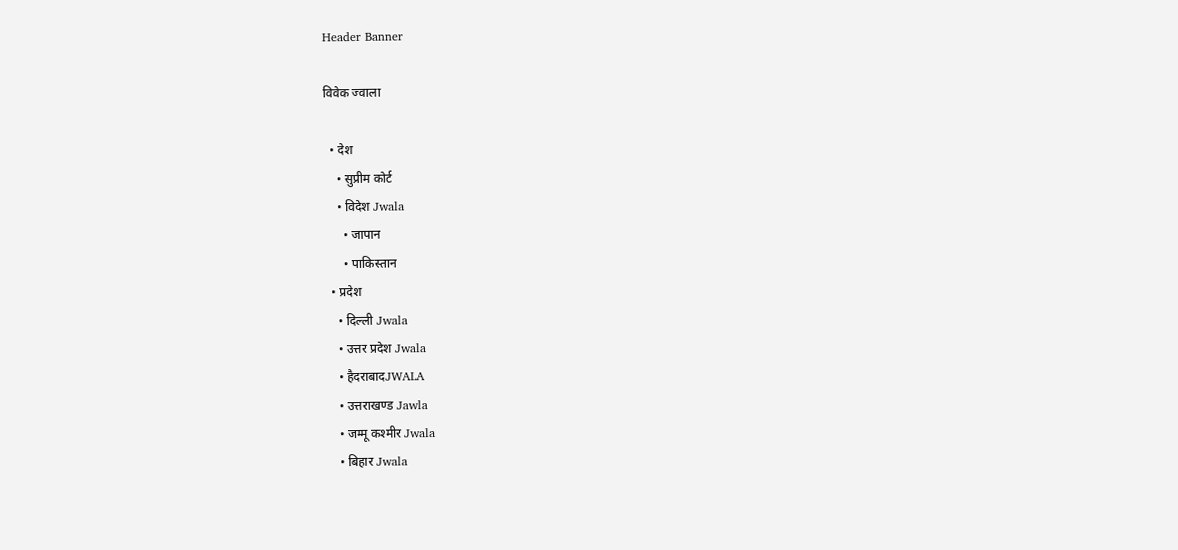Header Banner

विवेक ज्वाला

  • देश
    • सुप्रीम कोर्ट
    • विदेश Jwala
      • जापान
      • पाकिस्तान
  • प्रदेश
    • दिल्ली Jwala
    • उत्तर प्रदेश Jwala
    • हैदराबादJWALA
    • उत्तराखण्ड Jawla
    • जम्मू कश्मीर Jwala
    • बिहार Jwala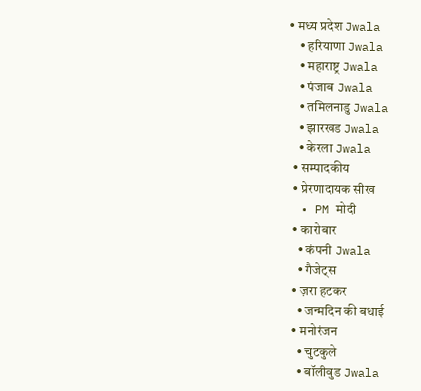• मध्य प्रदेश Jwala
    • हरियाणा Jwala
    • महाराष्ट्र Jwala
    • पंजाब Jwala
    • तमिलनाडु Jwala
    • झारखड Jwala
    • केरला Jwala
  • सम्पादकीय
  • प्रेरणादायक सीख
  • PM मोदी
  • कारोबार
    • कंपनी Jwala
    • गैजेट्स
  • ज़रा हटकर
    • जन्मदिन की बधाई
  • मनोरंजन
    • चुटकुले
    • बॉलीवुड Jwala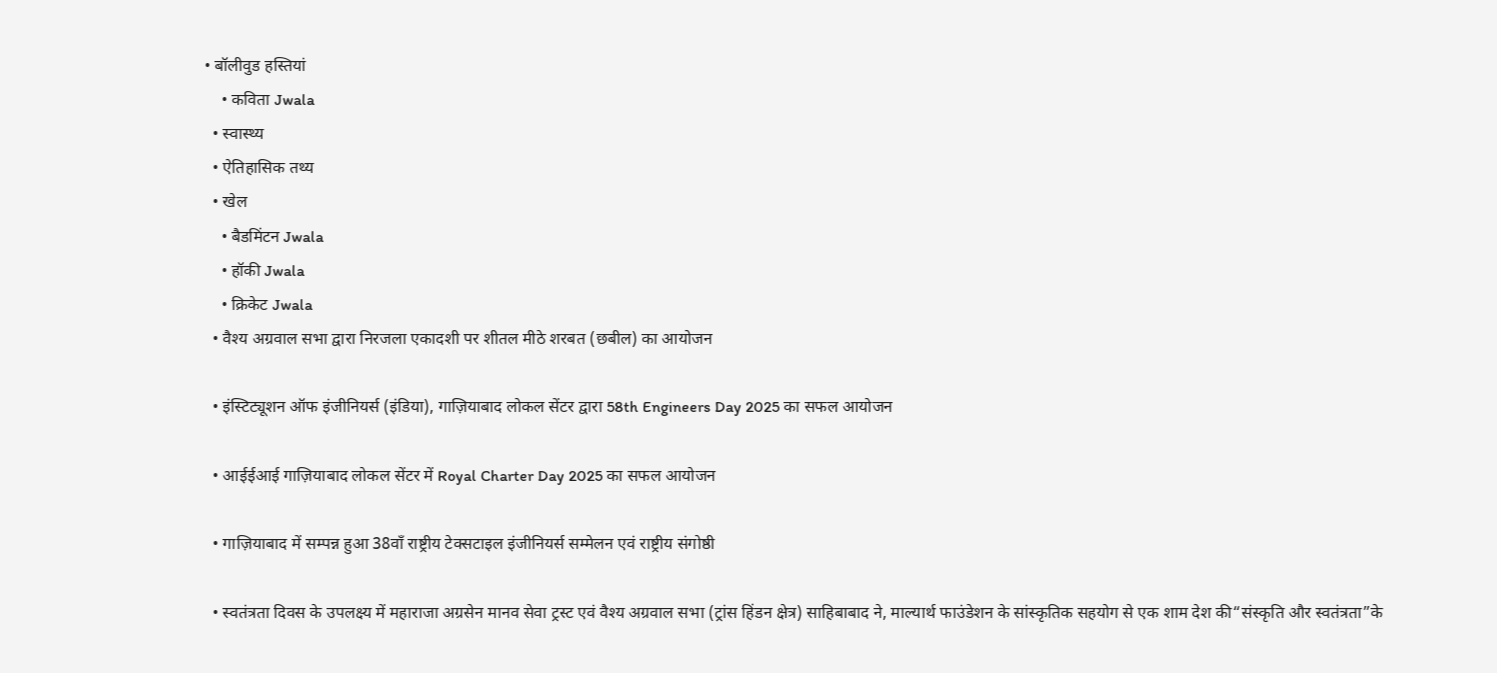• बॉलीवुड हस्तियां
    • कविता Jwala
  • स्वास्थ्य
  • ऐतिहासिक तथ्य
  • खेल
    • बैडमिंटन Jwala
    • हॉकी Jwala
    • क्रिकेट Jwala
  • वैश्य अग्रवाल सभा द्वारा निरजला एकादशी पर शीतल मीठे शरबत (छबील) का आयोजन

  • इंस्टिट्यूशन ऑफ इंजीनियर्स (इंडिया), गाज़ियाबाद लोकल सेंटर द्वारा 58th Engineers Day 2025 का सफल आयोजन

  • आईईआई गाज़ियाबाद लोकल सेंटर में Royal Charter Day 2025 का सफल आयोजन

  • गाज़ियाबाद में सम्पन्न हुआ 38वाँ राष्ट्रीय टेक्सटाइल इंजीनियर्स सम्मेलन एवं राष्ट्रीय संगोष्ठी

  • स्वतंत्रता दिवस के उपलक्ष्य में महाराजा अग्रसेन मानव सेवा ट्रस्ट एवं वैश्य अग्रवाल सभा (ट्रांस हिंडन क्षेत्र) साहिबाबाद ने, माल्यार्थ फाउंडेशन के सांस्कृतिक सहयोग से एक शाम देश की“संस्कृति और स्वतंत्रता”के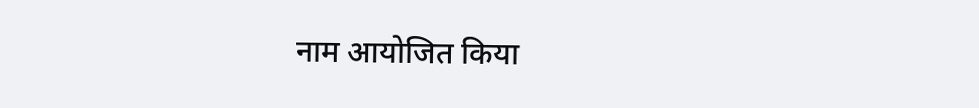नाम आयोजित किया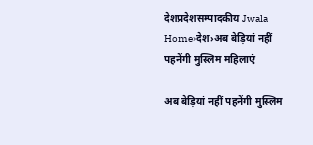देशप्रदेशसम्पादकीय Jwala
Home›देश›अब बेड़ियां नहीं पहनेंगी मुस्लिम महिलाएं

अब बेड़ियां नहीं पहनेंगी मुस्लिम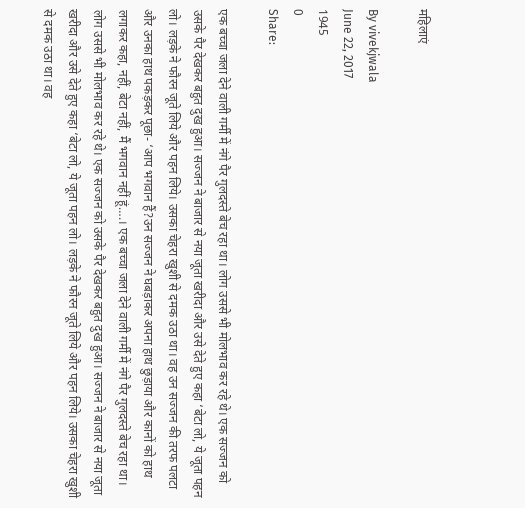महिलाएं

By vivekjwala
June 22, 2017
1945
0
Share:

एक बच्चा जला देने वाली गर्मी में नंगे पैर गुलदस्ते बेच रहा था। लोग उससे भी मोलभाव कर रहे थे। एक सज्जन को उसके पैर देखकर बहुत दुख हुआ। सज्जन ने बाजार से नया जूता खरीदा और उसे देते हुए कहा ‘बेटा लो, ये जूता पहन लो। लड़के ने फौरन जूते लिये और पहन लिये। उसका चेहरा खुशी से दमक उठा था। वह उन सज्जन की तरफ पलटा और उनका हाथ पकड़कर पूछा- ‘आप भगवान हैं?उन सज्जन ने घबड़ाकर अपना हाथ छुड़ाया और कानों को हाथ लगाकर कहा, नहीं, बेटा नहीं, मैं भगवान नहीं हूं….। एक बच्चा जला देने वाली गर्मी में नंगे पैर गुलदस्ते बेच रहा था। लोग उससे भी मोलभाव कर रहे थे। एक सज्जन को उसके पैर देखकर बहुत दुख हुआ। सज्जन ने बाजार से नया जूता खरीदा और उसे देते हुए कहा ‘बेटा लो, ये जूता पहन लो। लड़के ने फौरन जूते लिये और पहन लिये। उसका चेहरा खुशी से दमक उठा था। वह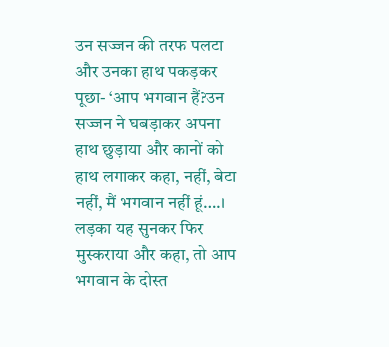उन सज्जन की तरफ पलटा और उनका हाथ पकड़कर पूछा- ‘आप भगवान हैं?उन सज्जन ने घबड़ाकर अपना हाथ छुड़ाया और कानों को हाथ लगाकर कहा, नहीं, बेटा नहीं, मैं भगवान नहीं हूं….। लड़का यह सुनकर फिर मुस्कराया और कहा, तो आप भगवान के दोस्त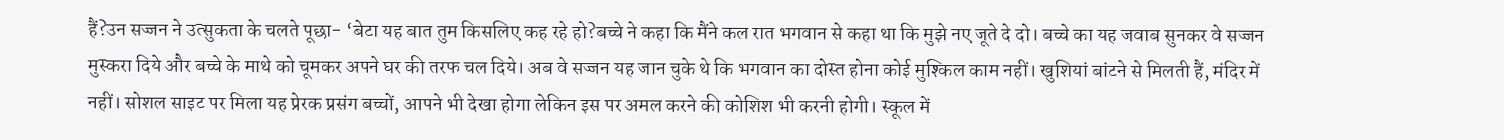हैं?उन सज्जन ने उत्सुकता के चलते पूछा- ‘बेटा यह बात तुम किसलिए कह रहे हो?बच्चे ने कहा कि मैंने कल रात भगवान से कहा था कि मुझे नए जूते दे दो। बच्चे का यह जवाब सुनकर वे सज्जन मुस्करा दिये और बच्चे के माथे को चूमकर अपने घर की तरफ चल दिये। अब वे सज्जन यह जान चुके थे कि भगवान का दोस्त होना कोई मुश्किल काम नहीं। खुशियां बांटने से मिलती हैं, मंदिर में नहीं। सोशल साइट पर मिला यह प्रेरक प्रसंग बच्चों, आपने भी देखा होगा लेकिन इस पर अमल करने की कोशिश भी करनी होगी। स्कूल में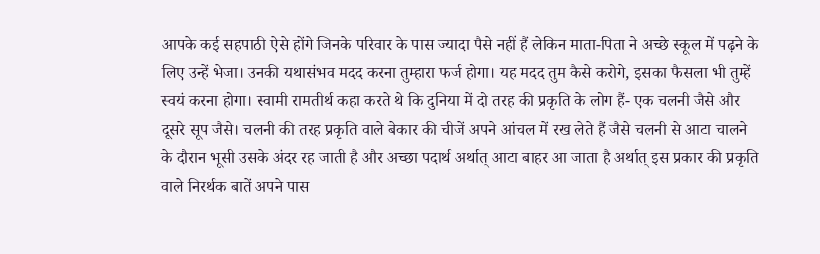आपके कई सहपाठी ऐसे होंगे जिनके परिवार के पास ज्यादा पैसे नहीं हैं लेकिन माता-पिता ने अच्छे स्कूल में पढ़ने के लिए उन्हें भेजा। उनकी यथासंभव मदद करना तुम्हारा फर्ज होगा। यह मदद तुम कैसे करोगे, इसका फैसला भी तुम्हें स्वयं करना होगा। स्वामी रामतीर्थ कहा करते थे कि दुनिया में दो तरह की प्रकृति के लोग हैं- एक चलनी जैसे और दूसरे सूप जैसे। चलनी की तरह प्रकृति वाले बेकार की चीजें अपने आंचल में रख लेते हैं जैसे चलनी से आटा चालने के दौरान भूसी उसके अंदर रह जाती है और अच्छा पदार्थ अर्थात् आटा बाहर आ जाता है अर्थात् इस प्रकार की प्रकृति वाले निरर्थक बातें अपने पास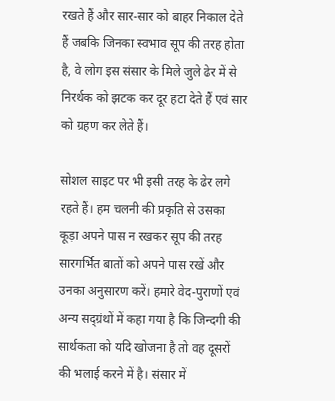रखते हैं और सार-सार को बाहर निकाल देते हैं जबकि जिनका स्वभाव सूप की तरह होता है, वे लोग इस संसार के मिले जुले ढेर में से निरर्थक को झटक कर दूर हटा देते हैं एवं सार को ग्रहण कर लेते हैं।

सोशल साइट पर भी इसी तरह के ढेर लगे रहते हैं। हम चलनी की प्रकृति से उसका कूड़ा अपने पास न रखकर सूप की तरह सारगर्भित बातों को अपने पास रखें और उनका अनुसारण करें। हमारे वेद-पुराणों एवं अन्य सद्ग्रंथों में कहा गया है कि जिन्दगी की सार्थकता को यदि खोजना है तो वह दूसरों की भलाई करने में है। संसार में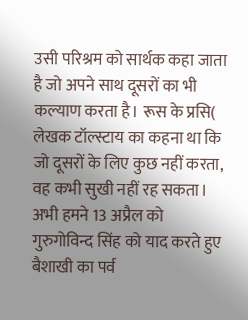उसी परिश्रम को सार्थक कहा जाता है जो अपने साथ दूसरों का भी कल्याण करता है। रूस के प्रसि( लेखक टॉल्स्टाय का कहना था कि जो दूसरों के लिए कुछ नहीं करता, वह कभी सुखी नहीं रह सकता। अभी हमने 13 अप्रैल को गुरुगोविन्द सिंह को याद करते हुए बैशाखी का पर्व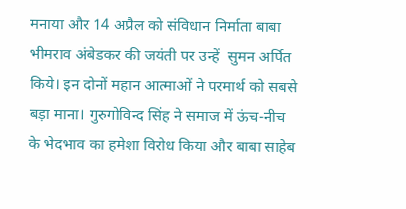मनाया और 14 अप्रैल को संविधान निर्माता बाबा भीमराव अंबेडकर की जयंती पर उन्हें  सुमन अर्पित किये। इन दोनों महान आत्माओं ने परमार्थ को सबसे बड़ा माना। गुरुगोविन्द सिंह ने समाज में ऊंच-नीच के भेदभाव का हमेशा विरोध किया और बाबा साहेब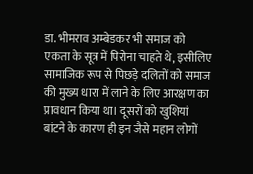डा. भीमराव अम्बेडकर भी समाज को एकता के सूत्र में पिरोना चाहते थे, इसीलिए सामाजिक रूप से पिछड़े दलितों को समाज की मुख्य धारा में लाने के लिए आरक्षण का प्रावधान किया था। दूसरों को खुशियां बांटने के कारण ही इन जैसे महान लोगों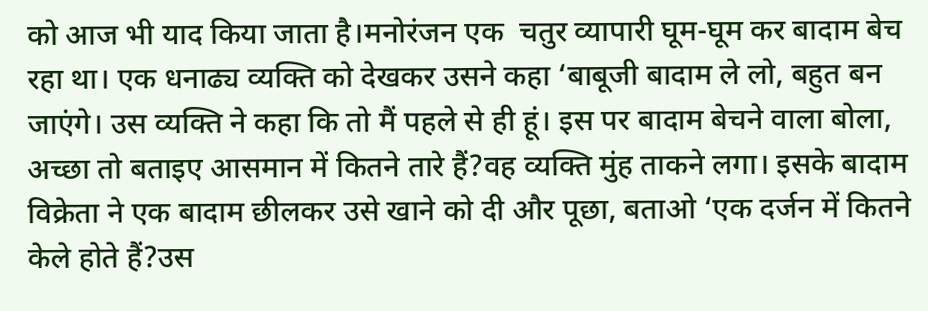को आज भी याद किया जाता है।मनोरंजन एक  चतुर व्यापारी घूम-घूम कर बादाम बेच रहा था। एक धनाढ्य व्यक्ति को देखकर उसने कहा ‘बाबूजी बादाम ले लो, बहुत बन जाएंगे। उस व्यक्ति ने कहा कि तो मैं पहले से ही हूं। इस पर बादाम बेचने वाला बोला, अच्छा तो बताइए आसमान में कितने तारे हैं?वह व्यक्ति मुंह ताकने लगा। इसके बादाम विक्रेता ने एक बादाम छीलकर उसे खाने को दी और पूछा, बताओ ‘एक दर्जन में कितने केले होते हैं?उस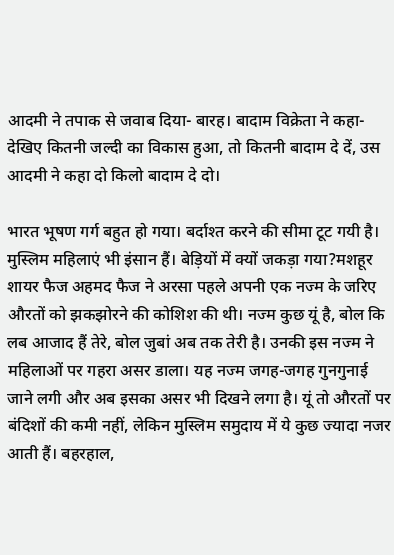आदमी ने तपाक से जवाब दिया- बारह। बादाम विक्रेता ने कहा- देखिए कितनी जल्दी का विकास हुआ, तो कितनी बादाम दे दें, उस आदमी ने कहा दो किलो बादाम दे दो।

भारत भूषण गर्ग बहुत हो गया। बर्दाश्त करने की सीमा टूट गयी है। मुस्लिम महिलाएं भी इंसान हैं। बेड़ियों में क्यों जकड़ा गया?मशहूर शायर फैज अहमद फैज ने अरसा पहले अपनी एक नज्म के जरिए औरतों को झकझोरने की कोशिश की थी। नज्म कुछ यूं है, बोल कि लब आजाद हैं तेरे, बोल जुबां अब तक तेरी है। उनकी इस नज्म ने महिलाओं पर गहरा असर डाला। यह नज्म जगह-जगह गुनगुनाई जाने लगी और अब इसका असर भी दिखने लगा है। यूं तो औरतों पर बंदिशों की कमी नहीं, लेकिन मुस्लिम समुदाय में ये कुछ ज्यादा नजर आती हैं। बहरहाल,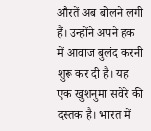औरतें अब बोलने लगी हैं। उन्होंने अपने हक में आवाज बुलंद करनी शुरू कर दी है। यह एक खुशनुमा सवेरे की दस्तक है। भारत में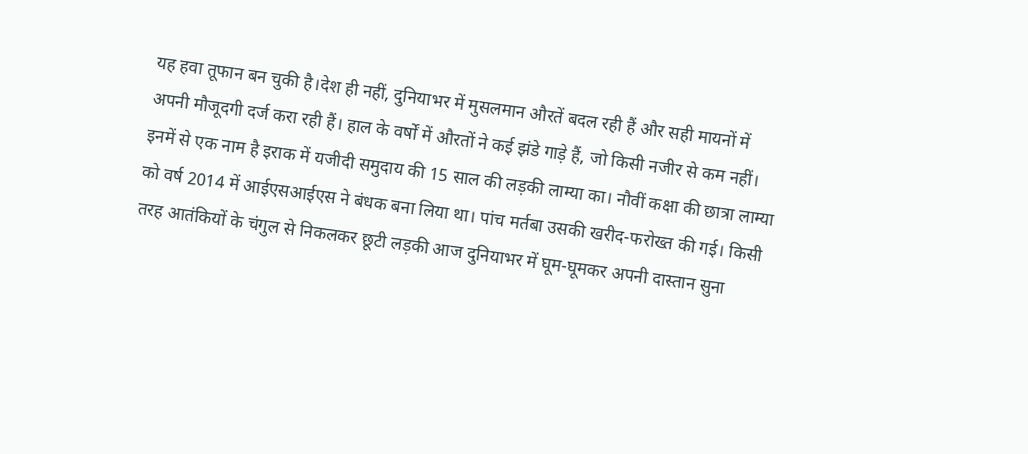यह हवा तूफान बन चुकी है।देश ही नहीं, दुनियाभर में मुसलमान औरतें बदल रही हैं और सही मायनों में अपनी मौजूदगी दर्ज करा रही हैं। हाल के वर्षों में औरतों ने कई झंडे गाड़े हैं, जो किसी नजीर से कम नहीं। इनमें से एक नाम है इराक में यजीदी समुदाय की 15 साल की लड़की लाम्या का। नौवीं कक्षा की छात्रा लाम्या को वर्ष 2014 में आईएसआईएस ने बंधक बना लिया था। पांच मर्तबा उसकी खरीद-फरोख्त की गई। किसी तरह आतंकियों के चंगुल से निकलकर छूटी लड़की आज दुनियाभर में घूम-घूमकर अपनी दास्तान सुना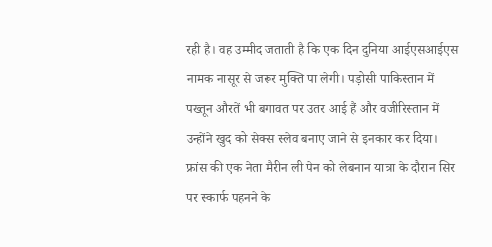रही है। वह उम्मीद जताती है कि एक दिन दुनिया आईएसआईएस नामक नासूर से जरूर मुक्ति पा लेगी। पड़ोसी पाकिस्तान में पख्तून औरतें भी बगावत पर उतर आई हैं और वजीरिस्तान में उन्होंने खुद को सेक्स स्लेव बनाए जाने से इनकार कर दिया। फ्रांस की एक नेता मैरीन ली पेन को लेबनान यात्रा के दौरान सिर पर स्कार्फ पहनने के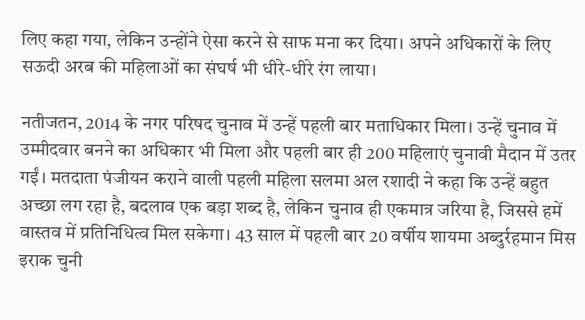लिए कहा गया, लेकिन उन्होंने ऐसा करने से साफ मना कर दिया। अपने अधिकारों के लिए सऊदी अरब की महिलाओं का संघर्ष भी धीरे-धीरे रंग लाया।

नतीजतन, 2014 के नगर परिषद चुनाव में उन्हें पहली बार मताधिकार मिला। उन्हें चुनाव में उम्मीदवार बनने का अधिकार भी मिला और पहली बार ही 200 महिलाएं चुनावी मैदान में उतर गईं। मतदाता पंजीयन कराने वाली पहली महिला सलमा अल रशादी ने कहा कि उन्हें बहुत अच्छा लग रहा है, बदलाव एक बड़ा शब्द है, लेकिन चुनाव ही एकमात्र जरिया है, जिससे हमें वास्तव में प्रतिनिधित्व मिल सकेगा। 43 साल में पहली बार 20 वर्षीय शायमा अब्दुर्रहमान मिस इराक चुनी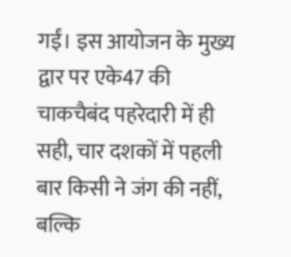गईं। इस आयोजन के मुख्य द्वार पर एके47 की चाकचैबंद पहरेदारी में ही सही, चार दशकों में पहली बार किसी ने जंग की नहीं, बल्कि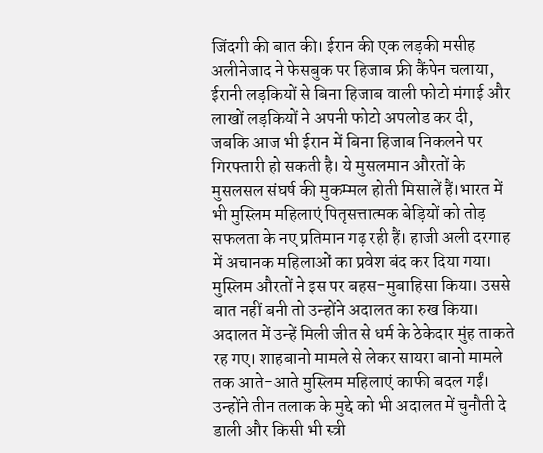जिंदगी की बात की। ईरान की एक लड़की मसीह अलीनेजाद ने फेसबुक पर हिजाब फ्री कैंपेन चलाया, ईरानी लड़कियों से बिना हिजाब वाली फोटो मंगाई और लाखों लड़कियों ने अपनी फोटो अपलोड कर दी, जबकि आज भी ईरान में बिना हिजाब निकलने पर गिरफ्तारी हो सकती है। ये मुसलमान औरतों के मुसलसल संघर्ष की मुकम्मल होती मिसालें हैं।भारत में भी मुस्लिम महिलाएं पितृसत्तात्मक बेड़ियों को तोड़ सफलता के नए प्रतिमान गढ़ रही हैं। हाजी अली दरगाह में अचानक महिलाओं का प्रवेश बंद कर दिया गया। मुस्लिम औरतों ने इस पर बहस-मुबाहिसा किया। उससे बात नहीं बनी तो उन्होंने अदालत का रुख किया। अदालत में उन्हें मिली जीत से धर्म के ठेकेदार मुंह ताकते रह गए। शाहबानो मामले से लेकर सायरा बानो मामले तक आते-आते मुस्लिम महिलाएं काफी बदल गईं। उन्होंने तीन तलाक के मुद्दे को भी अदालत में चुनौती दे डाली और किसी भी स्त्री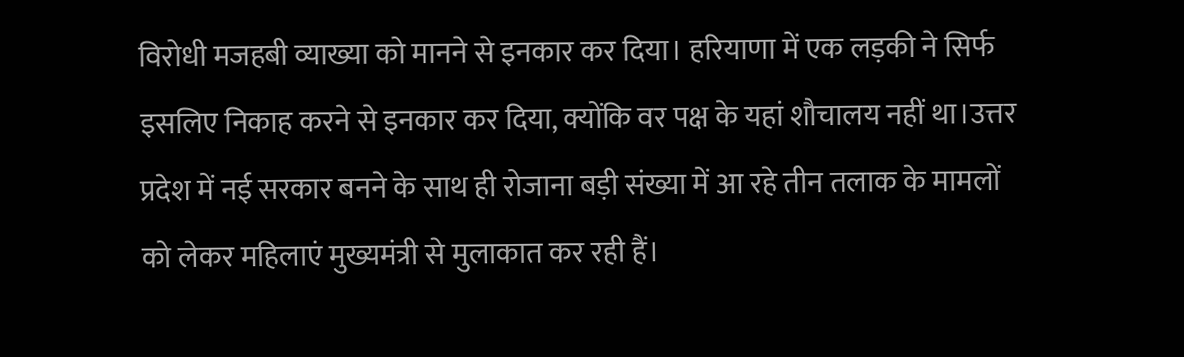विरोधी मजहबी व्याख्या को मानने से इनकार कर दिया। हरियाणा में एक लड़की ने सिर्फ इसलिए निकाह करने से इनकार कर दिया, क्योंकि वर पक्ष के यहां शौचालय नहीं था।उत्तर प्रदेश में नई सरकार बनने के साथ ही रोजाना बड़ी संख्या में आ रहे तीन तलाक के मामलों को लेकर महिलाएं मुख्यमंत्री से मुलाकात कर रही हैं।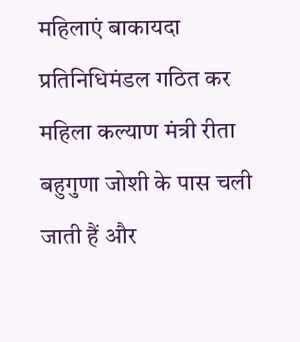महिलाएं बाकायदा प्रतिनिधिमंडल गठित कर महिला कल्याण मंत्री रीता बहुगुणा जोशी के पास चली जाती हैं और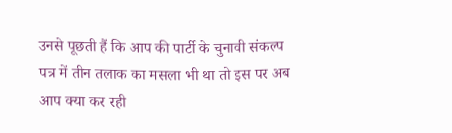उनसे पूछती हैं कि आप की पार्टी के चुनावी संकल्प पत्र में तीन तलाक का मसला भी था तो इस पर अब आप क्या कर रही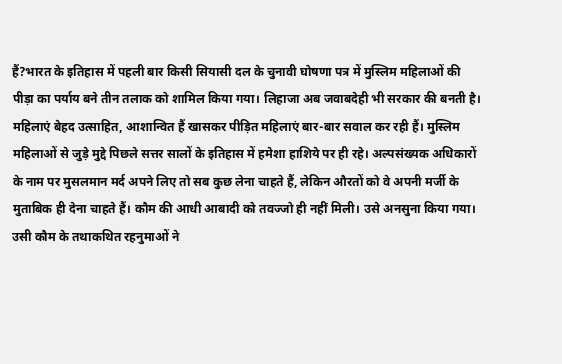हैं?भारत के इतिहास में पहली बार किसी सियासी दल के चुनावी घोषणा पत्र में मुस्लिम महिलाओं की पीड़ा का पर्याय बने तीन तलाक को शामिल किया गया। लिहाजा अब जवाबदेही भी सरकार की बनती है। महिलाएं बेहद उत्साहित, आशान्वित हैं खासकर पीड़ित महिलाएं बार-बार सवाल कर रही हैं। मुस्लिम महिलाओं से जुड़े मुद्दे पिछले सत्तर सालों के इतिहास में हमेशा हाशिये पर ही रहे। अल्पसंख्यक अधिकारों के नाम पर मुसलमान मर्द अपने लिए तो सब कुछ लेना चाहते हैं, लेकिन औरतों को वे अपनी मर्जी के मुताबिक ही देना चाहते हैं। कौम की आधी आबादी को तवज्जो ही नहीं मिली। उसे अनसुना किया गया। उसी कौम के तथाकथित रहनुमाओं ने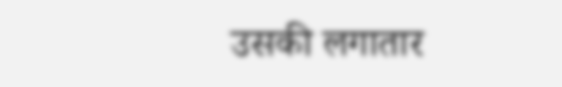उसकी लगातार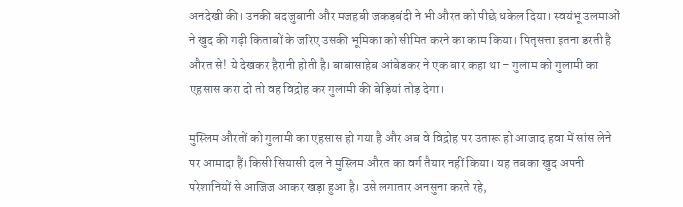अनदेखी की। उनकी बदजुबानी और मजहबी जकड़बंदी ने भी औरत को पीछे धकेल दिया। स्वयंभू उलमाओं ने खुद की गढ़ी किताबों के जरिए उसकी भूमिका को सीमित करने का काम किया। पितृसत्ता इतना डरती है औरत से! ये देखकर हैरानी होती है। बाबासाहेब आंबेडकर ने एक बार कहा था – गुलाम को गुलामी का एहसास करा दो तो वह विद्रोह कर गुलामी की बेड़ियां तोड़ देगा।

मुस्लिम औरतों को गुलामी का एहसास हो गया है और अब वे विद्रोह पर उतारू हो आजाद हवा में सांस लेने पर आमादा हैं।किसी सियासी दल ने मुस्लिम औरत का वर्ग तैयार नहीं किया। यह तबका खुद अपनी परेशानियों से आजिज आकर खड़ा हुआ है। उसे लगातार अनसुना करते रहे,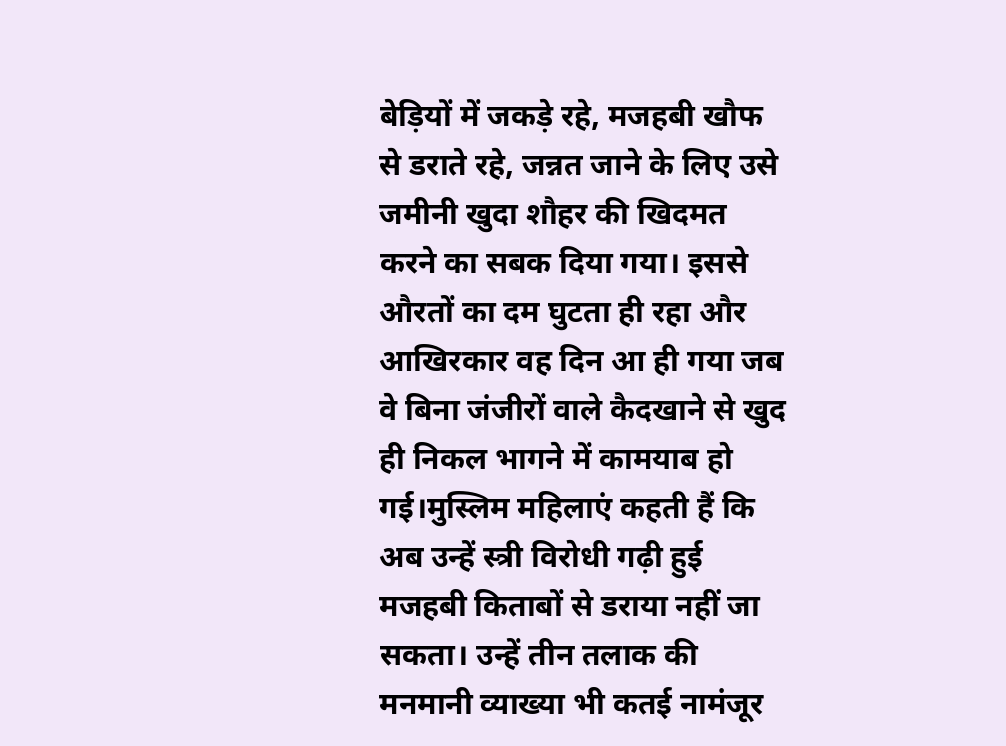बेड़ियों में जकड़े रहे, मजहबी खौफ से डराते रहे, जन्नत जाने के लिए उसे जमीनी खुदा शौहर की खिदमत करने का सबक दिया गया। इससे औरतों का दम घुटता ही रहा और आखिरकार वह दिन आ ही गया जब वे बिना जंजीरों वाले कैदखाने से खुद ही निकल भागने में कामयाब हो गई।मुस्लिम महिलाएं कहती हैं कि अब उन्हें स्त्री विरोधी गढ़ी हुई मजहबी किताबों से डराया नहीं जा सकता। उन्हें तीन तलाक की मनमानी व्याख्या भी कतई नामंजूर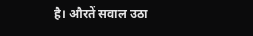है। औरतें सवाल उठा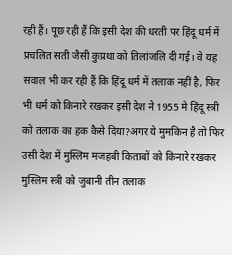रही हैं। पूछ रही हैं कि इसी देश की धरती पर हिंदू धर्म में प्रचलित सती जैसी कुप्रथा को तिलांजलि दी गई। वे यह सवाल भी कर रही हैं कि हिंदू धर्म में तलाक नहीं है, फिर भी धर्म को किनारे रखकर इसी देश ने 1955 मे हिंदू स्त्री को तलाक का हक कैसे दिया?अगर ये मुमकिन है तो फिर उसी देश में मुस्लिम मजहबी किताबों को किनारे रखकर मुस्लिम स्त्री को जुबानी तीन तलाक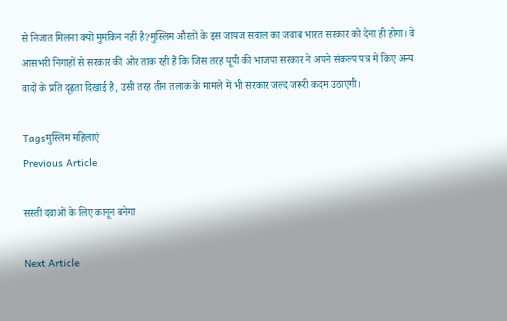से निजात मिलना क्यों मुमकिन नहीं है?मुस्लिम औरतों के इस जायज सवाल का जवाब भारत सरकार को देना ही होगा। वे आसभरी निगाहों से सरकार की ओर ताक रही हैं कि जिस तरह यूपी की भाजपा सरकार ने अपने संकल्प पत्र में किए अन्य वादों के प्रति दृढ़ता दिखाई है, उसी तरह तीन तलाक के मामले में भी सरकार जल्द जरूरी कदम उठाएगी।

Tagsमुस्लिम महिलाएं
Previous Article

सस्ती दवाओं के लिए कानून बनेगा

Next Article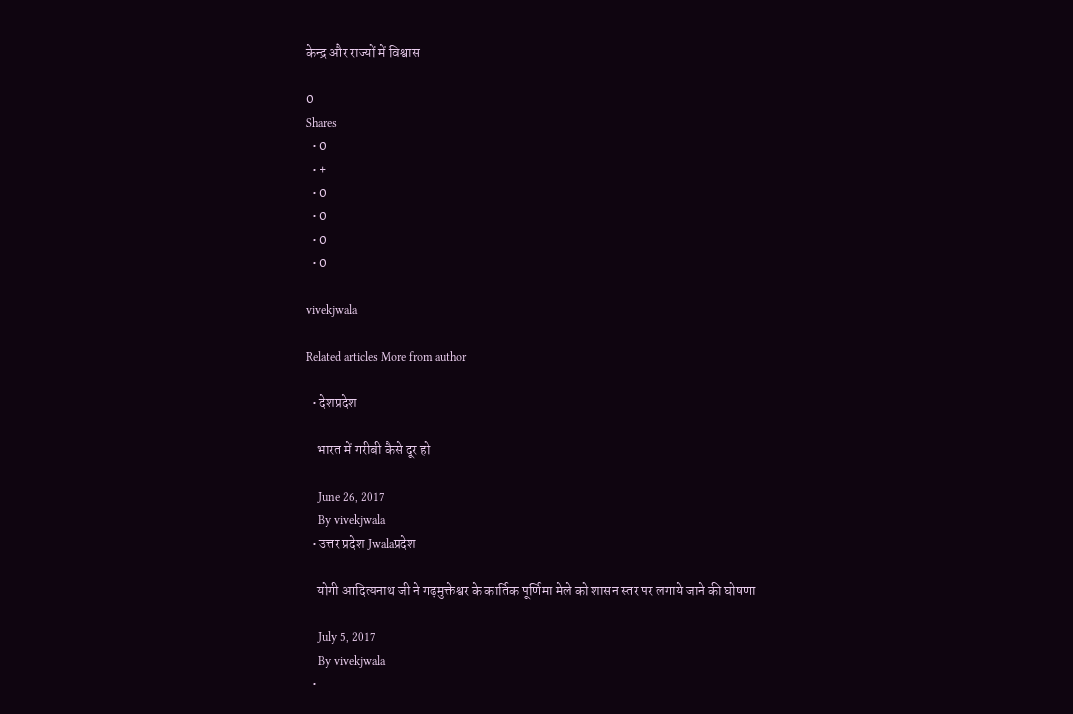केन्द्र और राज्यों में विश्वास

0
Shares
  • 0
  • +
  • 0
  • 0
  • 0
  • 0

vivekjwala

Related articles More from author

  • देशप्रदेश

    भारत में गरीबी कैसे दूर हो

    June 26, 2017
    By vivekjwala
  • उत्तर प्रदेश Jwalaप्रदेश

    योगी आदित्यनाथ जी ने गढ़मुक्तेश्वर के कार्तिक पूर्णिमा मेले को शासन स्तर पर लगाये जाने की घोषणा

    July 5, 2017
    By vivekjwala
  •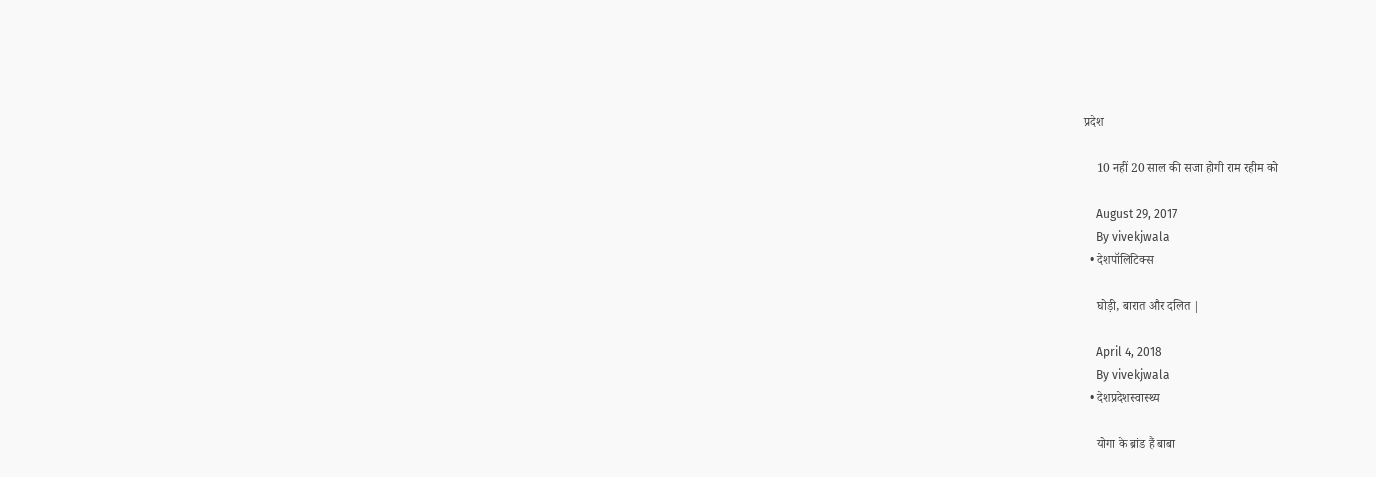प्रदेश

    10 नहीं 20 साल की सजा होगी राम रहीम को

    August 29, 2017
    By vivekjwala
  • देशपॉलिटिक्स

    घोड़ी, बारात और दलित |

    April 4, 2018
    By vivekjwala
  • देशप्रदेशस्वास्थ्य

    योगा के ब्रांड हैं बाबा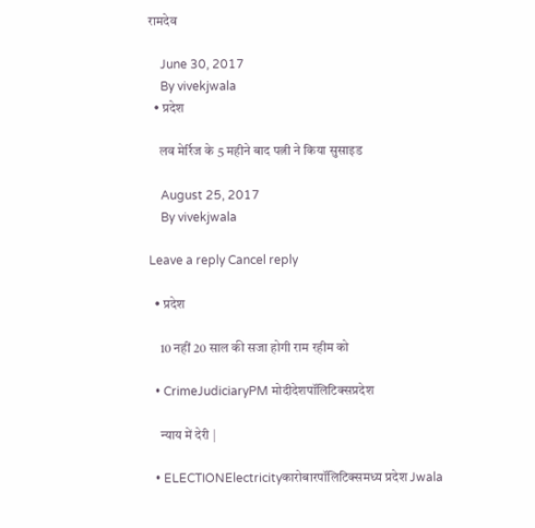रामदेव

    June 30, 2017
    By vivekjwala
  • प्रदेश

    लव मेर्रिज के 5 महीने बाद पत्नी ने किया सुसाइड

    August 25, 2017
    By vivekjwala

Leave a reply Cancel reply

  • प्रदेश

    10 नहीं 20 साल की सजा होगी राम रहीम को

  • CrimeJudiciaryPM मोदीदेशपॉलिटिक्सप्रदेश

    न्याय में देरी |

  • ELECTIONElectricityकारोबारपॉलिटिक्समध्य प्रदेश Jwala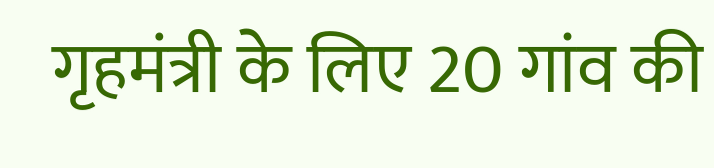गृहमंत्री के लिए 20 गांव की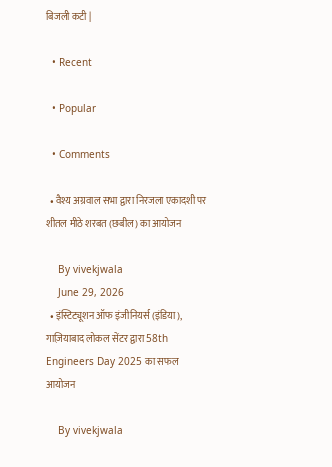बिजली कटी |

  • Recent

  • Popular

  • Comments

  • वैश्य अग्रवाल सभा द्वारा निरजला एकादशी पर शीतल मीठे शरबत (छबील) का आयोजन

    By vivekjwala
    June 29, 2026
  • इंस्टिट्यूशन ऑफ इंजीनियर्स (इंडिया), गाज़ियाबाद लोकल सेंटर द्वारा 58th Engineers Day 2025 का सफल आयोजन

    By vivekjwala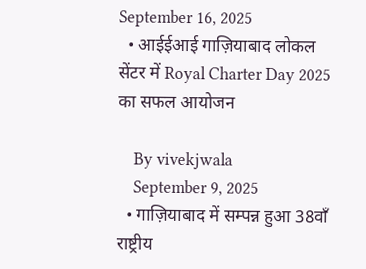September 16, 2025
  • आईईआई गाज़ियाबाद लोकल सेंटर में Royal Charter Day 2025 का सफल आयोजन

    By vivekjwala
    September 9, 2025
  • गाज़ियाबाद में सम्पन्न हुआ 38वाँ राष्ट्रीय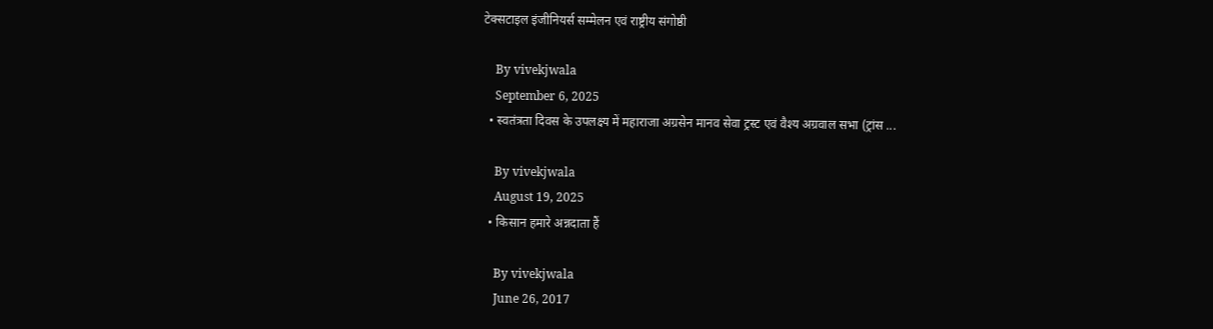टेक्सटाइल इंजीनियर्स सम्मेलन एवं राष्ट्रीय संगोष्ठी

    By vivekjwala
    September 6, 2025
  • स्वतंत्रता दिवस के उपलक्ष्य में महाराजा अग्रसेन मानव सेवा ट्रस्ट एवं वैश्य अग्रवाल सभा (ट्रांस ...

    By vivekjwala
    August 19, 2025
  • किसान हमारे अन्नदाता हैं

    By vivekjwala
    June 26, 2017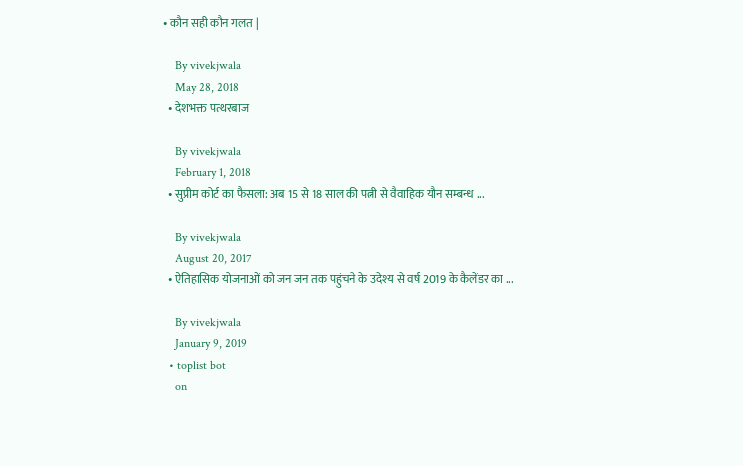• कौन सही कौन गलत |

    By vivekjwala
    May 28, 2018
  • देशभक्त पत्थरबाज

    By vivekjwala
    February 1, 2018
  • सुप्रीम कोर्ट का फैसला: अब 15 से 18 साल की पत्नी से वैवाहिक यौन सम्बन्ध ...

    By vivekjwala
    August 20, 2017
  • ऐतिहासिक योजनाओं को जन जन तक पहुंचने के उदेश्य से वर्ष 2019 के कैलेंडर का ...

    By vivekjwala
    January 9, 2019
  • toplist bot
    on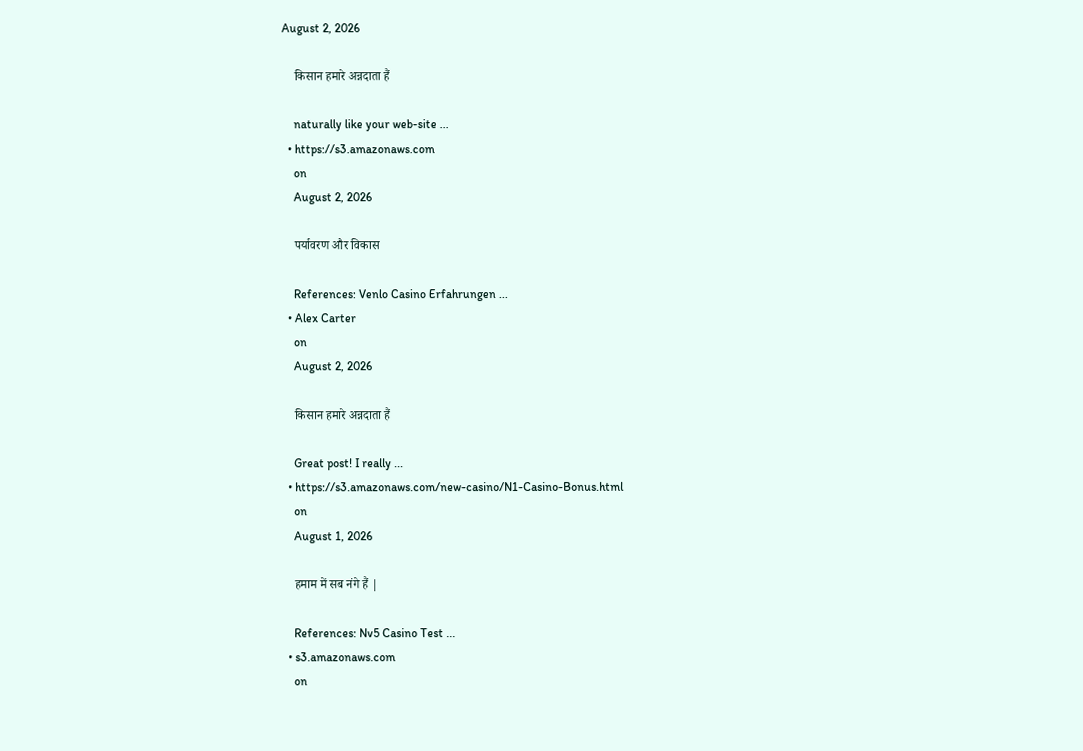August 2, 2026

    किसान हमारे अन्नदाता हैं

    naturally like your web-site ...
  • https://s3.amazonaws.com
    on
    August 2, 2026

    पर्यावरण और विकास

    References: Venlo Casino Erfahrungen ...
  • Alex Carter
    on
    August 2, 2026

    किसान हमारे अन्नदाता हैं

    Great post! I really ...
  • https://s3.amazonaws.com/new-casino/N1-Casino-Bonus.html
    on
    August 1, 2026

    हमाम में सब नंगे हैं |

    References: Nv5 Casino Test ...
  • s3.amazonaws.com
    on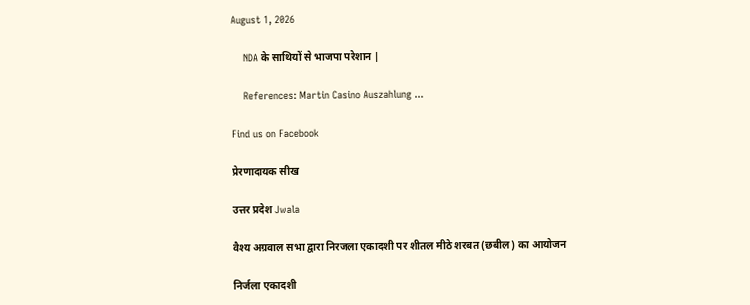August 1, 2026

    NDA के साथियों से भाजपा परेशान |

    References: Martin Casino Auszahlung ...

Find us on Facebook

प्रेरणादायक सीख

उत्तर प्रदेश Jwala

वैश्य अग्रवाल सभा द्वारा निरजला एकादशी पर शीतल मीठे शरबत (छबील) का आयोजन

निर्जला एकादशी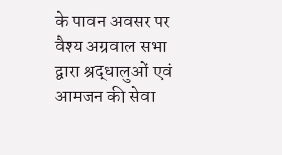के पावन अवसर पर वैश्य अग्रवाल सभा द्वारा श्रद्धालुओं एवं आमजन की सेवा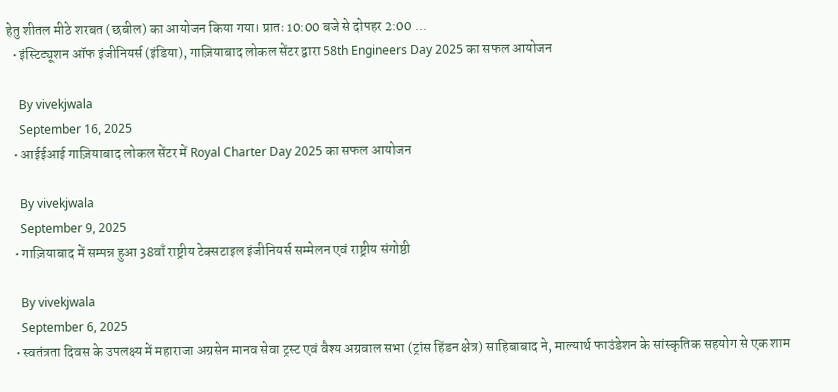हेतु शीतल मीठे शरबत (छबील) का आयोजन किया गया। प्रातः 10:00 बजे से दोपहर 2:00 ...
  • इंस्टिट्यूशन ऑफ इंजीनियर्स (इंडिया), गाज़ियाबाद लोकल सेंटर द्वारा 58th Engineers Day 2025 का सफल आयोजन

    By vivekjwala
    September 16, 2025
  • आईईआई गाज़ियाबाद लोकल सेंटर में Royal Charter Day 2025 का सफल आयोजन

    By vivekjwala
    September 9, 2025
  • गाज़ियाबाद में सम्पन्न हुआ 38वाँ राष्ट्रीय टेक्सटाइल इंजीनियर्स सम्मेलन एवं राष्ट्रीय संगोष्ठी

    By vivekjwala
    September 6, 2025
  • स्वतंत्रता दिवस के उपलक्ष्य में महाराजा अग्रसेन मानव सेवा ट्रस्ट एवं वैश्य अग्रवाल सभा (ट्रांस हिंडन क्षेत्र) साहिबाबाद ने, माल्यार्थ फाउंडेशन के सांस्कृतिक सहयोग से एक शाम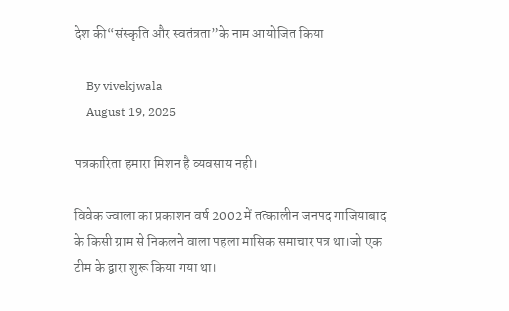देश की“संस्कृति और स्वतंत्रता”के नाम आयोजित किया

    By vivekjwala
    August 19, 2025

पत्रकारिता हमारा मिशन है व्यवसाय नही।

विवेक ज्वाला का प्रकाशन वर्ष 2002 में तत्कालीन जनपद गाजियाबाद के किसी ग्राम से निकलने वाला पहला मासिक समाचार पत्र था।जो एक टीम के द्वारा शुरू किया गया था।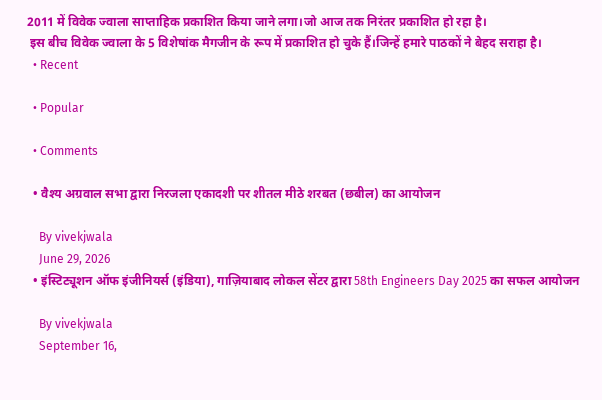2011 में विवेक ज्वाला साप्ताहिक प्रकाशित किया जाने लगा।जो आज तक निरंतर प्रकाशित हो रहा है।
 इस बीच विवेक ज्वाला के 5 विशेषांक मैगजीन के रूप में प्रकाशित हो चुके हैं।जिन्हें हमारे पाठकों ने बेहद सराहा है।
  • Recent

  • Popular

  • Comments

  • वैश्य अग्रवाल सभा द्वारा निरजला एकादशी पर शीतल मीठे शरबत (छबील) का आयोजन

    By vivekjwala
    June 29, 2026
  • इंस्टिट्यूशन ऑफ इंजीनियर्स (इंडिया), गाज़ियाबाद लोकल सेंटर द्वारा 58th Engineers Day 2025 का सफल आयोजन

    By vivekjwala
    September 16,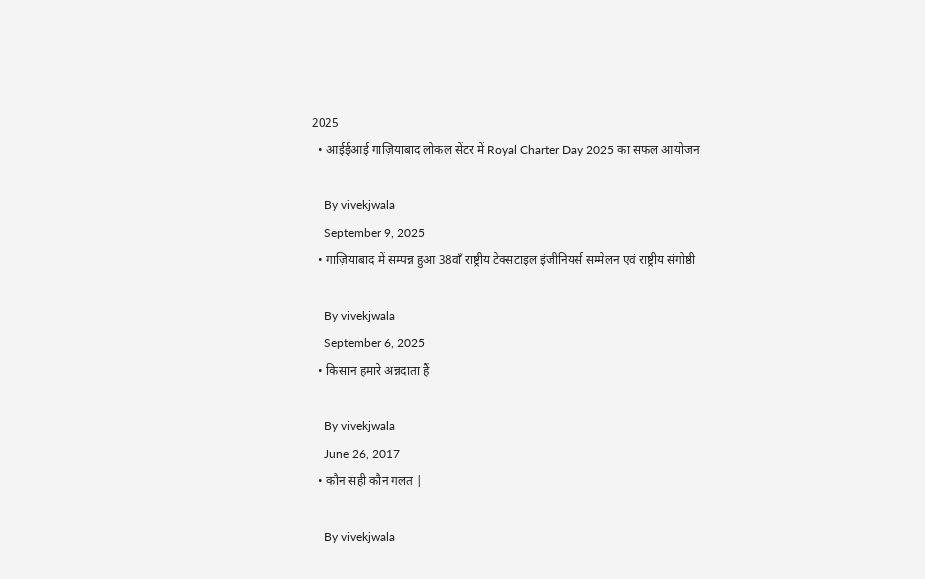2025
  • आईईआई गाज़ियाबाद लोकल सेंटर में Royal Charter Day 2025 का सफल आयोजन

    By vivekjwala
    September 9, 2025
  • गाज़ियाबाद में सम्पन्न हुआ 38वाँ राष्ट्रीय टेक्सटाइल इंजीनियर्स सम्मेलन एवं राष्ट्रीय संगोष्ठी

    By vivekjwala
    September 6, 2025
  • किसान हमारे अन्नदाता हैं

    By vivekjwala
    June 26, 2017
  • कौन सही कौन गलत |

    By vivekjwala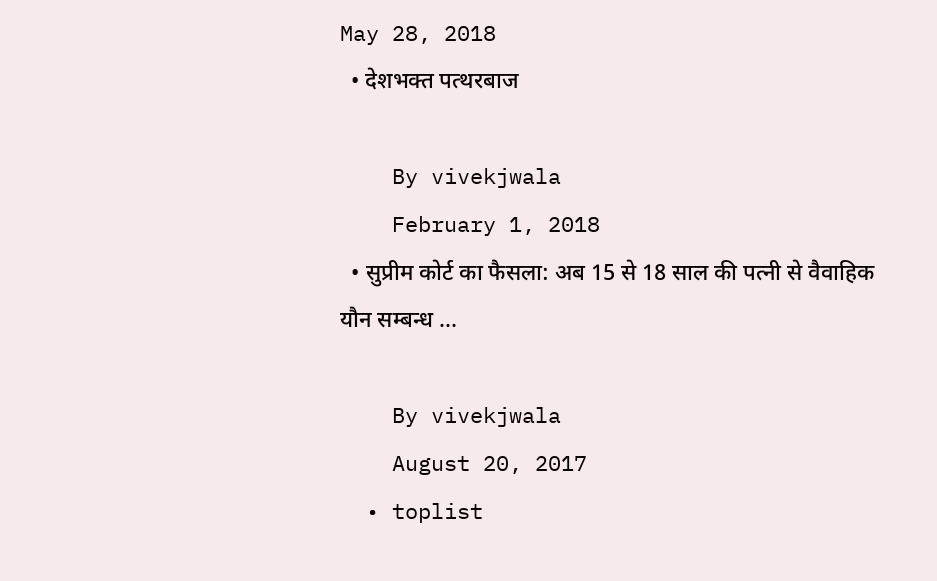May 28, 2018
  • देशभक्त पत्थरबाज

    By vivekjwala
    February 1, 2018
  • सुप्रीम कोर्ट का फैसला: अब 15 से 18 साल की पत्नी से वैवाहिक यौन सम्बन्ध ...

    By vivekjwala
    August 20, 2017
  • toplist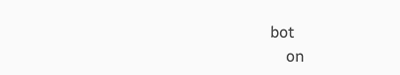bot
    on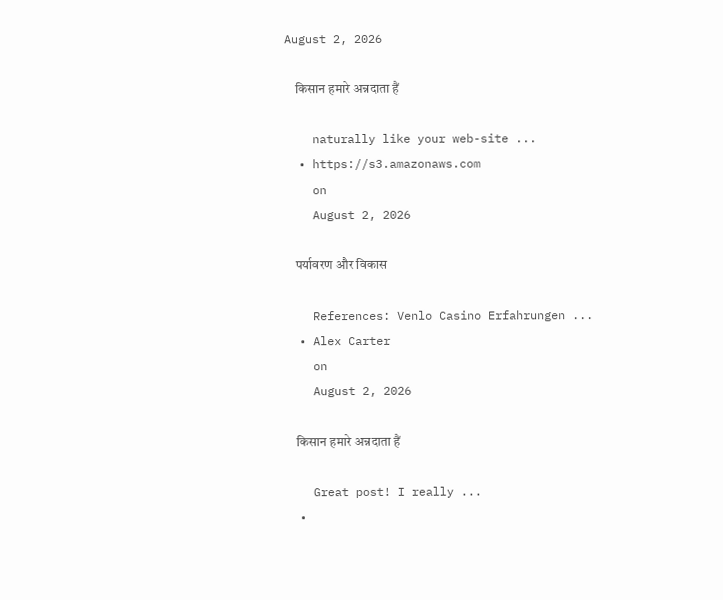August 2, 2026

    किसान हमारे अन्नदाता हैं

    naturally like your web-site ...
  • https://s3.amazonaws.com
    on
    August 2, 2026

    पर्यावरण और विकास

    References: Venlo Casino Erfahrungen ...
  • Alex Carter
    on
    August 2, 2026

    किसान हमारे अन्नदाता हैं

    Great post! I really ...
  •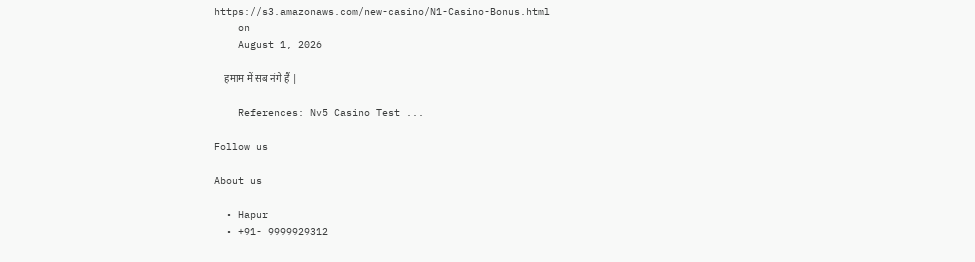https://s3.amazonaws.com/new-casino/N1-Casino-Bonus.html
    on
    August 1, 2026

    हमाम में सब नंगे हैं |

    References: Nv5 Casino Test ...

Follow us

About us

  • Hapur
  • +91- 9999929312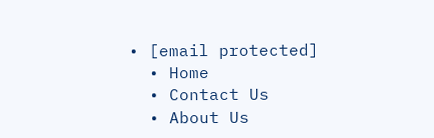• [email protected]
  • Home
  • Contact Us
  • About Us